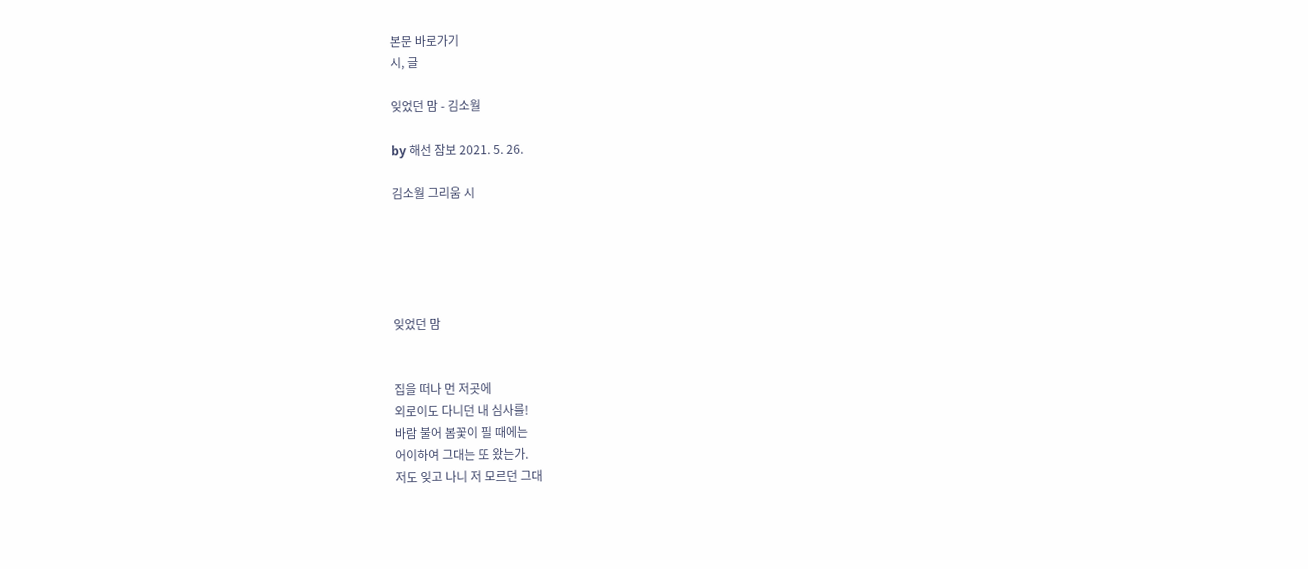본문 바로가기
시, 글

잊었던 맘 - 김소월

by 해선 잠보 2021. 5. 26.

김소월 그리움 시





잊었던 맘


집을 떠나 먼 저곳에
외로이도 다니던 내 심사를!
바람 불어 봄꽃이 필 때에는
어이하여 그대는 또 왔는가.
저도 잊고 나니 저 모르던 그대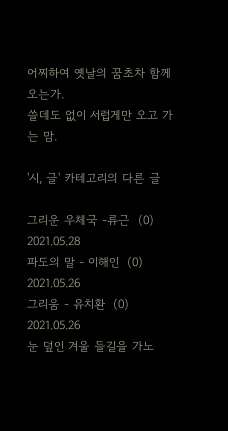어찌하여 옛날의 꿈초차 함께 오는가.
쓸데도 없이 서럽게만 오고 가는 맘.

'시, 글' 카테고리의 다른 글

그리운 우체국 -류근  (0) 2021.05.28
파도의 말 - 이해인  (0) 2021.05.26
그리움 - 유치환  (0) 2021.05.26
눈 덮인 겨울 들길을 가노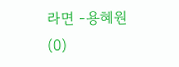라면 -용혜원  (0)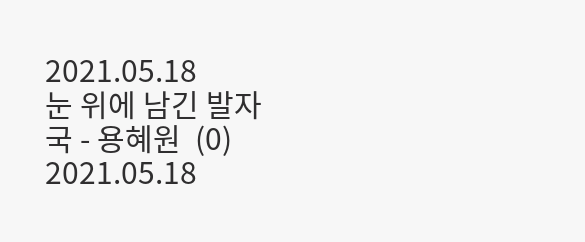2021.05.18
눈 위에 남긴 발자국 - 용혜원  (0) 2021.05.18